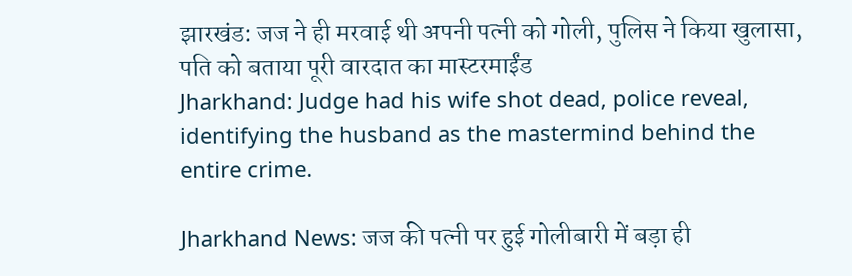झारखंड: जज ने ही मरवाई थी अपनी पत्नी को गोली, पुलिस ने किया खुलासा, पति को बताया पूरी वारदात का मास्टरमाईंड
Jharkhand: Judge had his wife shot dead, police reveal, identifying the husband as the mastermind behind the entire crime.

Jharkhand News: जज की पत्नी पर हुई गोलीबारी में बड़ा ही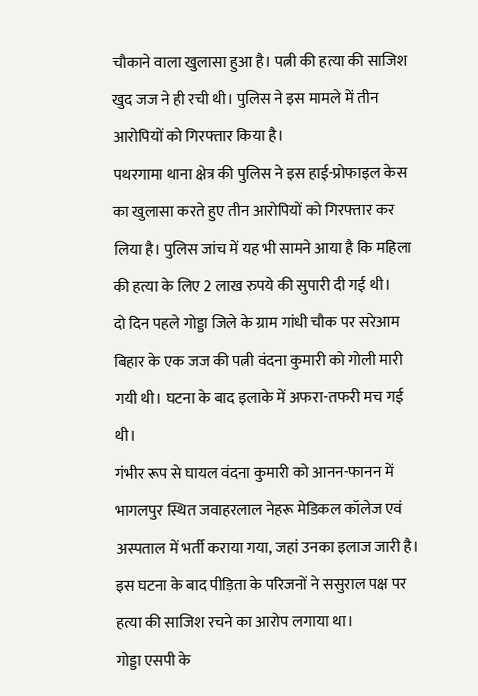चौकाने वाला खुलासा हुआ है। पत्नी की हत्या की साजिश खुद जज ने ही रची थी। पुलिस ने इस मामले में तीन आरोपियों को गिरफ्तार किया है।
पथरगामा थाना क्षेत्र की पुलिस ने इस हाई-प्रोफाइल केस का खुलासा करते हुए तीन आरोपियों को गिरफ्तार कर लिया है। पुलिस जांच में यह भी सामने आया है कि महिला की हत्या के लिए 2 लाख रुपये की सुपारी दी गई थी।
दो दिन पहले गोड्डा जिले के ग्राम गांधी चौक पर सरेआम बिहार के एक जज की पत्नी वंदना कुमारी को गोली मारी गयी थी। घटना के बाद इलाके में अफरा-तफरी मच गई थी।
गंभीर रूप से घायल वंदना कुमारी को आनन-फानन में भागलपुर स्थित जवाहरलाल नेहरू मेडिकल कॉलेज एवं अस्पताल में भर्ती कराया गया, जहां उनका इलाज जारी है। इस घटना के बाद पीड़िता के परिजनों ने ससुराल पक्ष पर हत्या की साजिश रचने का आरोप लगाया था।
गोड्डा एसपी के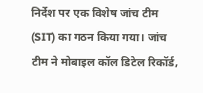निर्देश पर एक विशेष जांच टीम (SIT) का गठन किया गया। जांच टीम ने मोबाइल कॉल डिटेल रिकॉर्ड,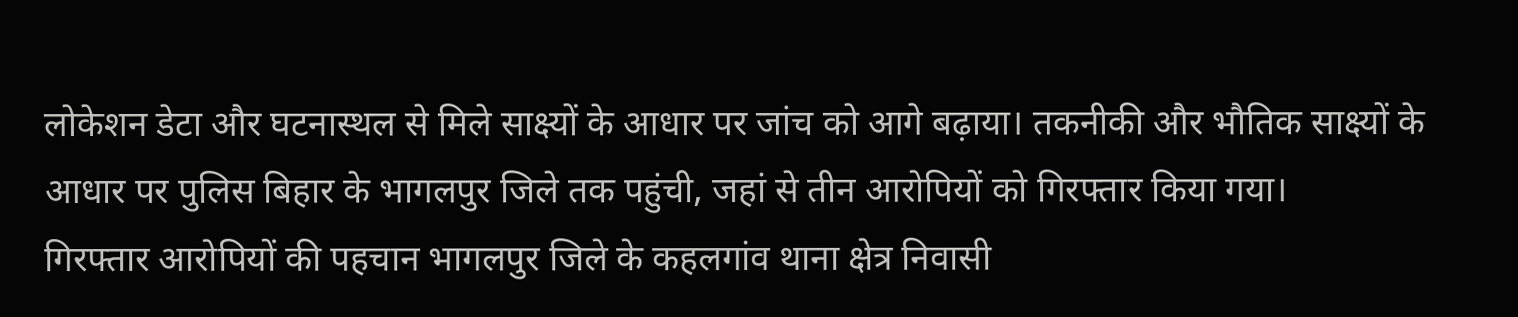लोकेशन डेटा और घटनास्थल से मिले साक्ष्यों के आधार पर जांच को आगे बढ़ाया। तकनीकी और भौतिक साक्ष्यों के आधार पर पुलिस बिहार के भागलपुर जिले तक पहुंची, जहां से तीन आरोपियों को गिरफ्तार किया गया।
गिरफ्तार आरोपियों की पहचान भागलपुर जिले के कहलगांव थाना क्षेत्र निवासी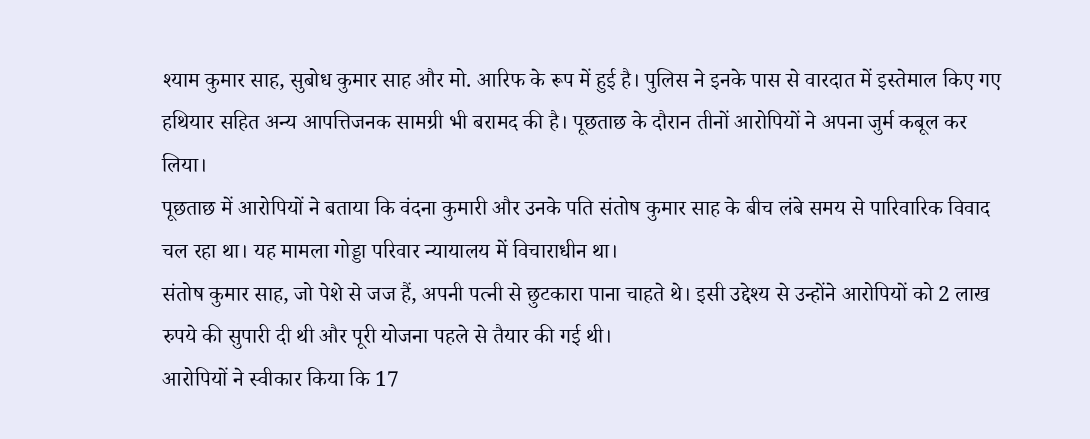श्याम कुमार साह, सुबोध कुमार साह और मो. आरिफ के रूप में हुई है। पुलिस ने इनके पास से वारदात में इस्तेमाल किए गए हथियार सहित अन्य आपत्तिजनक सामग्री भी बरामद की है। पूछताछ के दौरान तीनों आरोपियों ने अपना जुर्म कबूल कर लिया।
पूछताछ में आरोपियों ने बताया कि वंदना कुमारी और उनके पति संतोष कुमार साह के बीच लंबे समय से पारिवारिक विवाद चल रहा था। यह मामला गोड्डा परिवार न्यायालय में विचाराधीन था।
संतोष कुमार साह, जो पेशे से जज हैं, अपनी पत्नी से छुटकारा पाना चाहते थे। इसी उद्देश्य से उन्होंने आरोपियों को 2 लाख रुपये की सुपारी दी थी और पूरी योजना पहले से तैयार की गई थी।
आरोपियों ने स्वीकार किया कि 17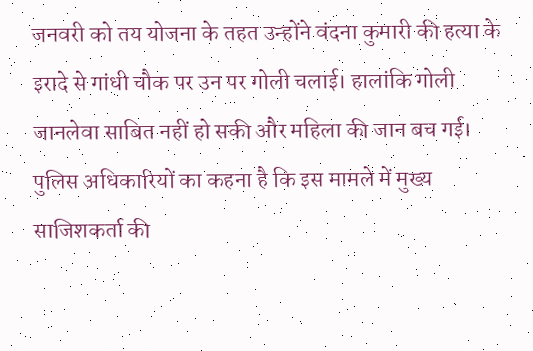जनवरी को तय योजना के तहत उन्होंने वंदना कुमारी की हत्या के इरादे से गांधी चौक पर उन पर गोली चलाई। हालांकि गोली जानलेवा साबित नहीं हो सकी और महिला की जान बच गई।
पुलिस अधिकारियों का कहना है कि इस मामले में मुख्य साजिशकर्ता की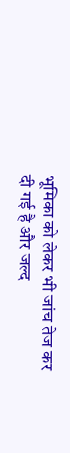भूमिका को लेकर भी जांच तेज कर दी गई है और जल्द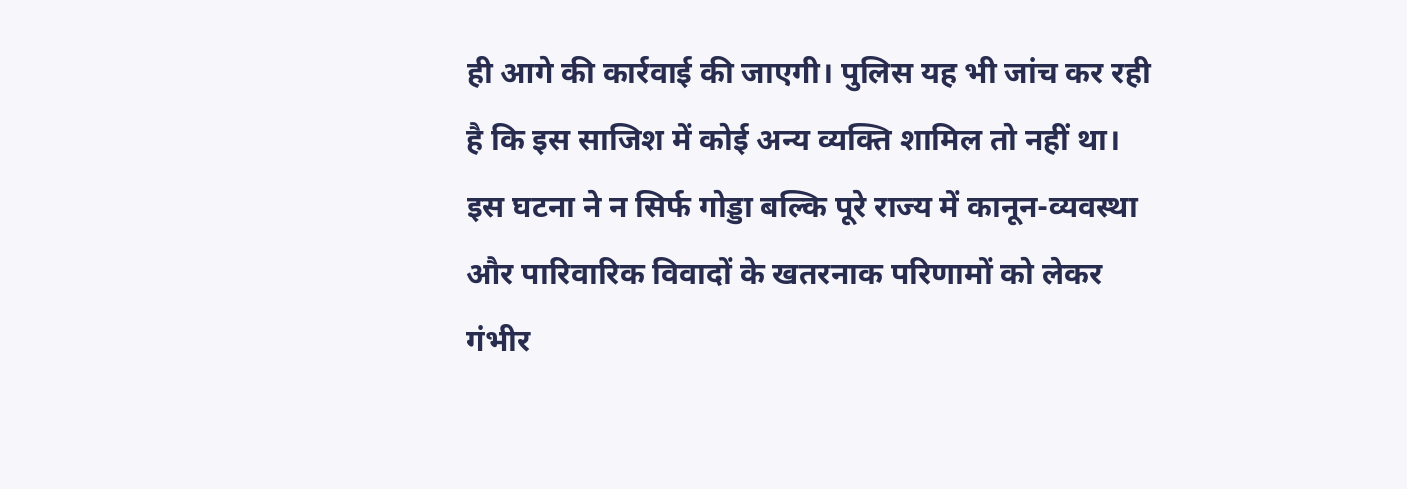ही आगे की कार्रवाई की जाएगी। पुलिस यह भी जांच कर रही है कि इस साजिश में कोई अन्य व्यक्ति शामिल तो नहीं था।
इस घटना ने न सिर्फ गोड्डा बल्कि पूरे राज्य में कानून-व्यवस्था और पारिवारिक विवादों के खतरनाक परिणामों को लेकर गंभीर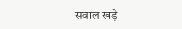सवाल खड़े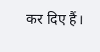कर दिए हैं।